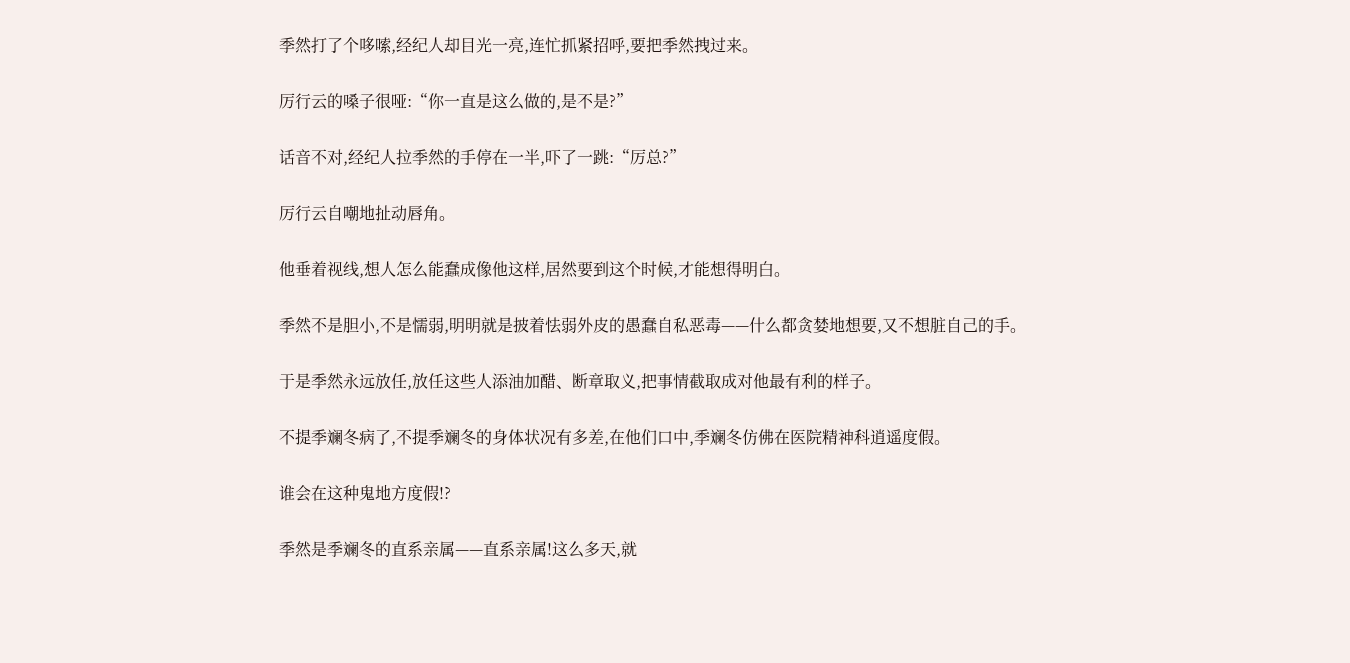季然打了个哆嗦,经纪人却目光一亮,连忙抓紧招呼,要把季然拽过来。

厉行云的嗓子很哑:“你一直是这么做的,是不是?”

话音不对,经纪人拉季然的手停在一半,吓了一跳:“厉总?”

厉行云自嘲地扯动唇角。

他垂着视线,想人怎么能蠢成像他这样,居然要到这个时候,才能想得明白。

季然不是胆小,不是懦弱,明明就是披着怯弱外皮的愚蠢自私恶毒——什么都贪婪地想要,又不想脏自己的手。

于是季然永远放任,放任这些人添油加醋、断章取义,把事情截取成对他最有利的样子。

不提季斓冬病了,不提季斓冬的身体状况有多差,在他们口中,季斓冬仿佛在医院精神科逍遥度假。

谁会在这种鬼地方度假!?

季然是季斓冬的直系亲属——直系亲属!这么多天,就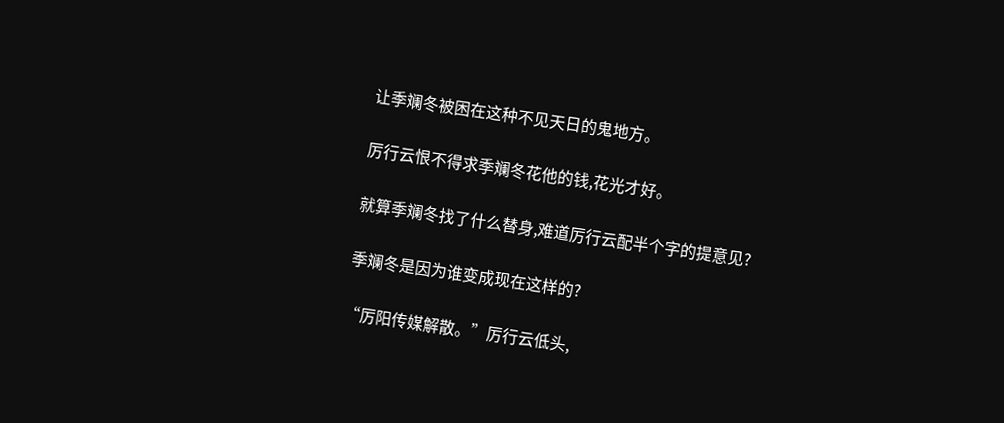让季斓冬被困在这种不见天日的鬼地方。

厉行云恨不得求季斓冬花他的钱,花光才好。

就算季斓冬找了什么替身,难道厉行云配半个字的提意见?

季斓冬是因为谁变成现在这样的?

“厉阳传媒解散。”厉行云低头,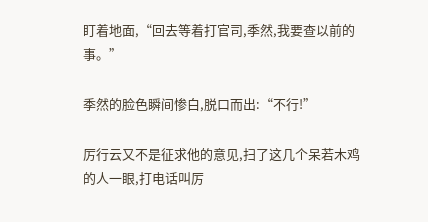盯着地面,“回去等着打官司,季然,我要查以前的事。”

季然的脸色瞬间惨白,脱口而出:“不行!”

厉行云又不是征求他的意见,扫了这几个呆若木鸡的人一眼,打电话叫厉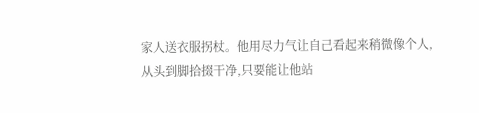家人送衣服拐杖。他用尽力气让自己看起来稍微像个人,从头到脚拾掇干净,只要能让他站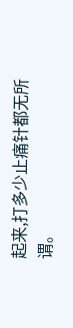起来,打多少止痛针都无所谓。